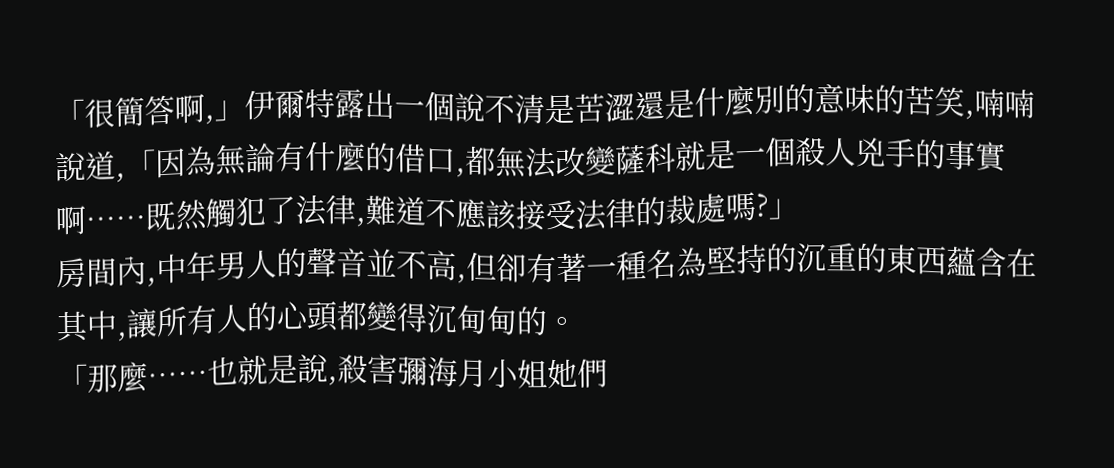「很簡答啊,」伊爾特露出一個說不清是苦澀還是什麼別的意味的苦笑,喃喃說道,「因為無論有什麼的借口,都無法改變薩科就是一個殺人兇手的事實啊……既然觸犯了法律,難道不應該接受法律的裁處嗎?」
房間內,中年男人的聲音並不高,但卻有著一種名為堅持的沉重的東西蘊含在其中,讓所有人的心頭都變得沉甸甸的。
「那麼……也就是說,殺害彌海月小姐她們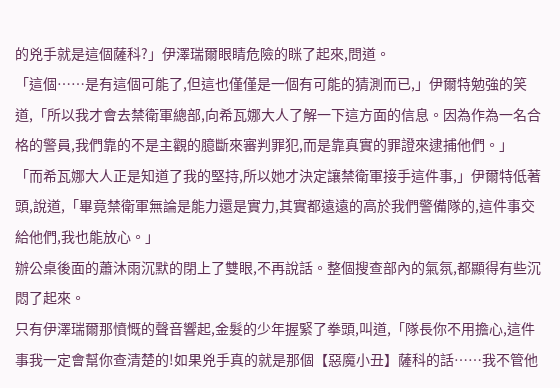的兇手就是這個薩科?」伊澤瑞爾眼睛危險的眯了起來,問道。
「這個……是有這個可能了,但這也僅僅是一個有可能的猜測而已,」伊爾特勉強的笑道,「所以我才會去禁衛軍總部,向希瓦娜大人了解一下這方面的信息。因為作為一名合格的警員,我們靠的不是主觀的臆斷來審判罪犯,而是靠真實的罪證來逮捕他們。」
「而希瓦娜大人正是知道了我的堅持,所以她才決定讓禁衛軍接手這件事,」伊爾特低著頭,說道,「畢竟禁衛軍無論是能力還是實力,其實都遠遠的高於我們警備隊的,這件事交給他們,我也能放心。」
辦公桌後面的蕭沐雨沉默的閉上了雙眼,不再說話。整個搜查部內的氣氛,都顯得有些沉悶了起來。
只有伊澤瑞爾那憤慨的聲音響起,金髮的少年握緊了拳頭,叫道,「隊長你不用擔心,這件事我一定會幫你查清楚的!如果兇手真的就是那個【惡魔小丑】薩科的話……我不管他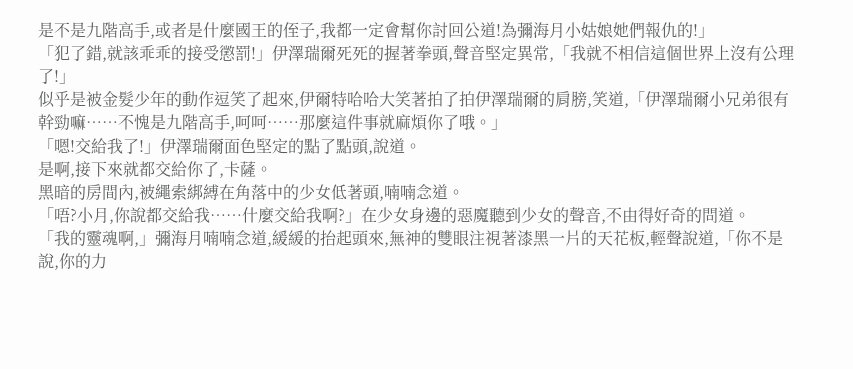是不是九階高手,或者是什麼國王的侄子,我都一定會幫你討回公道!為彌海月小姑娘她們報仇的!」
「犯了錯,就該乖乖的接受懲罰!」伊澤瑞爾死死的握著拳頭,聲音堅定異常,「我就不相信這個世界上沒有公理了!」
似乎是被金髮少年的動作逗笑了起來,伊爾特哈哈大笑著拍了拍伊澤瑞爾的肩膀,笑道,「伊澤瑞爾小兄弟很有幹勁嘛……不愧是九階高手,呵呵……那麼這件事就麻煩你了哦。」
「嗯!交給我了!」伊澤瑞爾面色堅定的點了點頭,說道。
是啊,接下來就都交給你了,卡薩。
黑暗的房間內,被繩索綁縛在角落中的少女低著頭,喃喃念道。
「唔?小月,你說都交給我……什麼交給我啊?」在少女身邊的惡魔聽到少女的聲音,不由得好奇的問道。
「我的靈魂啊,」彌海月喃喃念道,緩緩的抬起頭來,無神的雙眼注視著漆黑一片的天花板,輕聲說道,「你不是說,你的力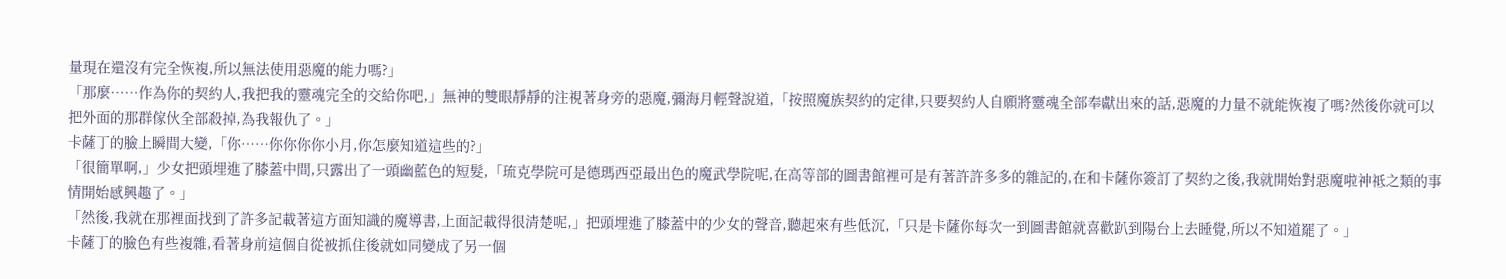量現在還沒有完全恢複,所以無法使用惡魔的能力嗎?」
「那麼……作為你的契約人,我把我的靈魂完全的交給你吧,」無神的雙眼靜靜的注視著身旁的惡魔,彌海月輕聲說道,「按照魔族契約的定律,只要契約人自願將靈魂全部奉獻出來的話,惡魔的力量不就能恢複了嗎?然後你就可以把外面的那群傢伙全部殺掉,為我報仇了。」
卡薩丁的臉上瞬間大變,「你……你你你你小月,你怎麼知道這些的?」
「很簡單啊,」少女把頭埋進了膝蓋中間,只露出了一頭幽藍色的短髮,「琉克學院可是德瑪西亞最出色的魔武學院呢,在高等部的圖書館裡可是有著許許多多的雜記的,在和卡薩你簽訂了契約之後,我就開始對惡魔啦神祗之類的事情開始感興趣了。」
「然後,我就在那裡面找到了許多記載著這方面知識的魔導書,上面記載得很清楚呢,」把頭埋進了膝蓋中的少女的聲音,聽起來有些低沉,「只是卡薩你每次一到圖書館就喜歡趴到陽台上去睡覺,所以不知道罷了。」
卡薩丁的臉色有些複雜,看著身前這個自從被抓住後就如同變成了另一個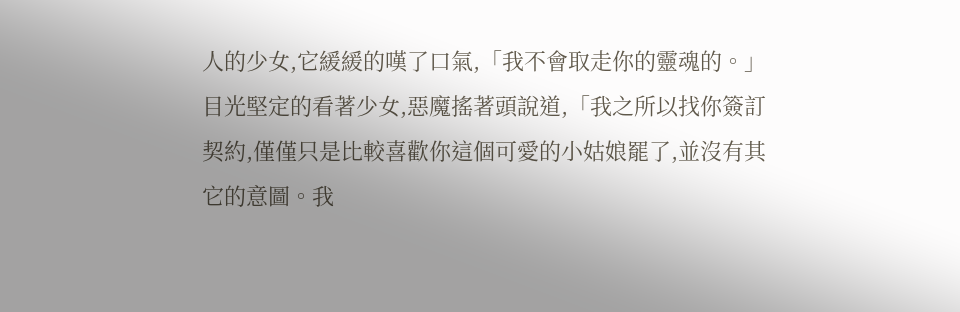人的少女,它緩緩的嘆了口氣,「我不會取走你的靈魂的。」
目光堅定的看著少女,惡魔搖著頭說道,「我之所以找你簽訂契約,僅僅只是比較喜歡你這個可愛的小姑娘罷了,並沒有其它的意圖。我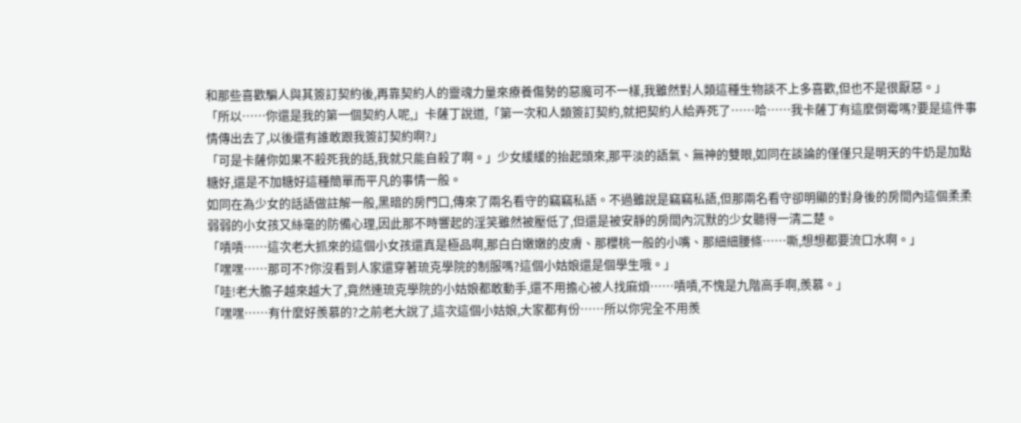和那些喜歡騙人與其簽訂契約後,再靠契約人的靈魂力量來療養傷勢的惡魔可不一樣,我雖然對人類這種生物談不上多喜歡,但也不是很厭惡。」
「所以……你還是我的第一個契約人呢,」卡薩丁說道,「第一次和人類簽訂契約,就把契約人給弄死了……哈……我卡薩丁有這麼倒霉嗎?要是這件事情傳出去了,以後還有誰敢跟我簽訂契約啊?」
「可是卡薩你如果不殺死我的話,我就只能自殺了啊。」少女緩緩的抬起頭來,那平淡的語氣、無神的雙眼,如同在談論的僅僅只是明天的牛奶是加點糖好,還是不加糖好這種簡單而平凡的事情一般。
如同在為少女的話語做註解一般,黑暗的房門口,傳來了兩名看守的竊竊私語。不過雖說是竊竊私語,但那兩名看守卻明顯的對身後的房間內這個柔柔弱弱的小女孩又絲毫的防備心理,因此那不時響起的淫笑雖然被壓低了,但還是被安靜的房間內沉默的少女聽得一清二楚。
「嘖嘖……這次老大抓來的這個小女孩還真是極品啊,那白白嫩嫩的皮膚、那櫻桃一般的小嘴、那細細腰條……嘶,想想都要流口水啊。」
「嘿嘿……那可不?你沒看到人家還穿著琉克學院的制服嗎?這個小姑娘還是個學生哦。」
「哇!老大膽子越來越大了,竟然連琉克學院的小姑娘都敢動手,還不用擔心被人找麻煩……嘖嘖,不愧是九階高手啊,羨慕。」
「嘿嘿……有什麼好羨慕的?之前老大說了,這次這個小姑娘,大家都有份……所以你完全不用羨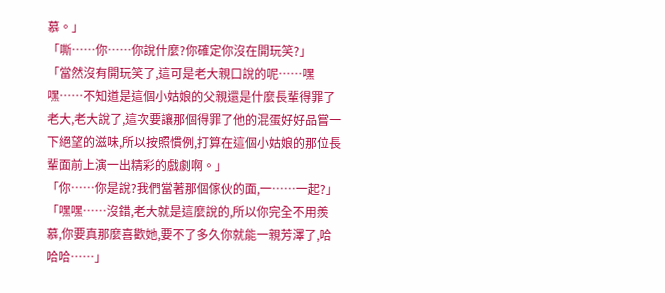慕。」
「嘶……你……你說什麼?你確定你沒在開玩笑?」
「當然沒有開玩笑了,這可是老大親口說的呢……嘿嘿……不知道是這個小姑娘的父親還是什麼長輩得罪了老大,老大說了,這次要讓那個得罪了他的混蛋好好品嘗一下絕望的滋味,所以按照慣例,打算在這個小姑娘的那位長輩面前上演一出精彩的戲劇啊。」
「你……你是說?我們當著那個傢伙的面,一……一起?」
「嘿嘿……沒錯,老大就是這麼說的,所以你完全不用羨慕,你要真那麼喜歡她,要不了多久你就能一親芳澤了,哈哈哈……」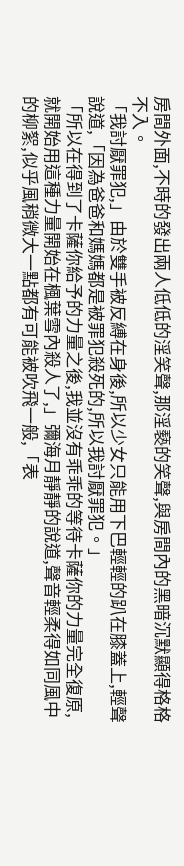房間外面,不時的發出兩人低低的淫笑聲,那淫褻的笑聲,與房間內的黑暗沉默顯得格格不入。
「我討厭罪犯,」由於雙手被反縛在身後,所以少女只能用下巴輕輕的趴在膝蓋上,輕聲說道,「因為爸爸和媽媽都是被罪犯殺死的,所以我討厭罪犯。」
「所以在得到了卡薩你給予的力量之後,我並沒有乖乖的等待卡薩你的力量完全復原,就開始用這種力量開始在楓葉雪內殺人了,」彌海月靜靜的說道,聲音輕柔得如同風中的柳絮,似乎風稍微大一點都有可能被吹飛一般,「表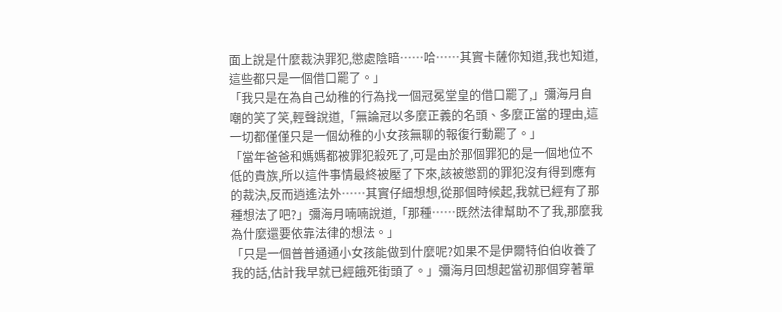面上說是什麼裁決罪犯,懲處陰暗……哈……其實卡薩你知道,我也知道,這些都只是一個借口罷了。」
「我只是在為自己幼稚的行為找一個冠冕堂皇的借口罷了,」彌海月自嘲的笑了笑,輕聲說道,「無論冠以多麼正義的名頭、多麼正當的理由,這一切都僅僅只是一個幼稚的小女孩無聊的報復行動罷了。」
「當年爸爸和媽媽都被罪犯殺死了,可是由於那個罪犯的是一個地位不低的貴族,所以這件事情最終被壓了下來,該被懲罰的罪犯沒有得到應有的裁決,反而逍遙法外……其實仔細想想,從那個時候起,我就已經有了那種想法了吧?」彌海月喃喃說道,「那種……既然法律幫助不了我,那麼我為什麼還要依靠法律的想法。」
「只是一個普普通通小女孩能做到什麼呢?如果不是伊爾特伯伯收養了我的話,估計我早就已經餓死街頭了。」彌海月回想起當初那個穿著單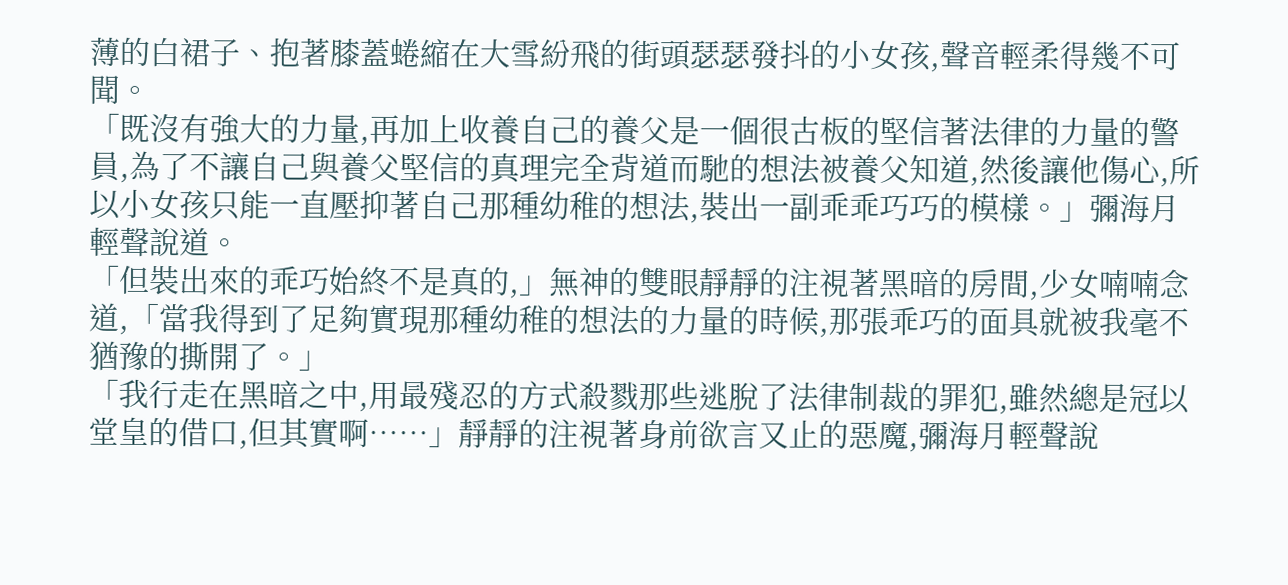薄的白裙子、抱著膝蓋蜷縮在大雪紛飛的街頭瑟瑟發抖的小女孩,聲音輕柔得幾不可聞。
「既沒有強大的力量,再加上收養自己的養父是一個很古板的堅信著法律的力量的警員,為了不讓自己與養父堅信的真理完全背道而馳的想法被養父知道,然後讓他傷心,所以小女孩只能一直壓抑著自己那種幼稚的想法,裝出一副乖乖巧巧的模樣。」彌海月輕聲說道。
「但裝出來的乖巧始終不是真的,」無神的雙眼靜靜的注視著黑暗的房間,少女喃喃念道,「當我得到了足夠實現那種幼稚的想法的力量的時候,那張乖巧的面具就被我毫不猶豫的撕開了。」
「我行走在黑暗之中,用最殘忍的方式殺戮那些逃脫了法律制裁的罪犯,雖然總是冠以堂皇的借口,但其實啊……」靜靜的注視著身前欲言又止的惡魔,彌海月輕聲說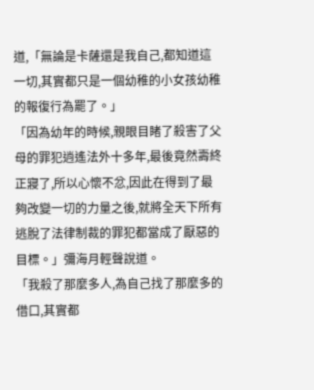道,「無論是卡薩還是我自己,都知道這一切,其實都只是一個幼稚的小女孩幼稚的報復行為罷了。」
「因為幼年的時候,親眼目睹了殺害了父母的罪犯逍遙法外十多年,最後竟然壽終正寢了,所以心懷不忿,因此在得到了最夠改變一切的力量之後,就將全天下所有逃脫了法律制裁的罪犯都當成了厭惡的目標。」彌海月輕聲說道。
「我殺了那麼多人,為自己找了那麼多的借口,其實都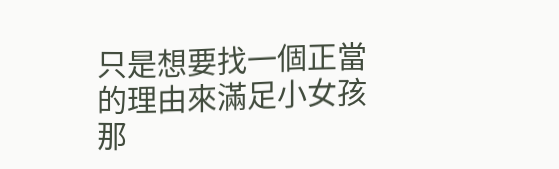只是想要找一個正當的理由來滿足小女孩那